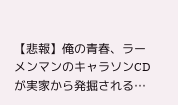【悲報】俺の青春、ラーメンマンのキャラソンCDが実家から発掘される…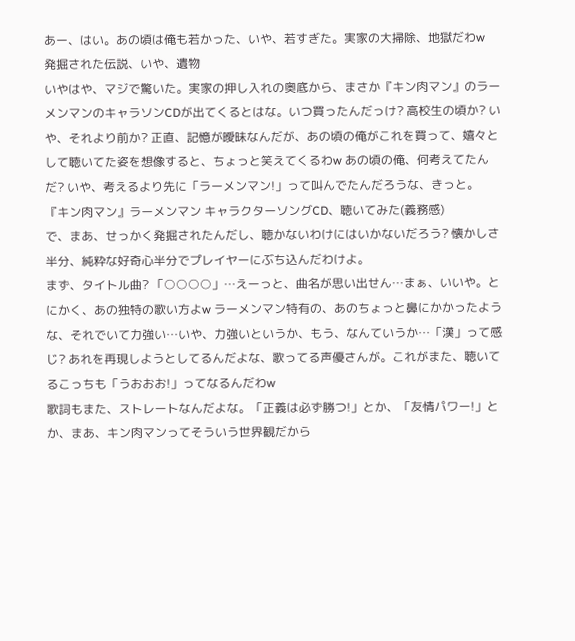あー、はい。あの頃は俺も若かった、いや、若すぎた。実家の大掃除、地獄だわw
発掘された伝説、いや、遺物
いやはや、マジで驚いた。実家の押し入れの奥底から、まさか『キン肉マン』のラーメンマンのキャラソンCDが出てくるとはな。いつ買ったんだっけ? 高校生の頃か? いや、それより前か? 正直、記憶が曖昧なんだが、あの頃の俺がこれを買って、嬉々として聴いてた姿を想像すると、ちょっと笑えてくるわw あの頃の俺、何考えてたんだ? いや、考えるより先に「ラーメンマン!」って叫んでたんだろうな、きっと。
『キン肉マン』ラーメンマン キャラクターソングCD、聴いてみた(義務感)
で、まあ、せっかく発掘されたんだし、聴かないわけにはいかないだろう? 懐かしさ半分、純粋な好奇心半分でプレイヤーにぶち込んだわけよ。
まず、タイトル曲? 「○○○○」…えーっと、曲名が思い出せん…まぁ、いいや。とにかく、あの独特の歌い方よw ラーメンマン特有の、あのちょっと鼻にかかったような、それでいて力強い…いや、力強いというか、もう、なんていうか…「漢」って感じ? あれを再現しようとしてるんだよな、歌ってる声優さんが。これがまた、聴いてるこっちも「うおおお!」ってなるんだわw
歌詞もまた、ストレートなんだよな。「正義は必ず勝つ!」とか、「友情パワー!」とか、まあ、キン肉マンってそういう世界観だから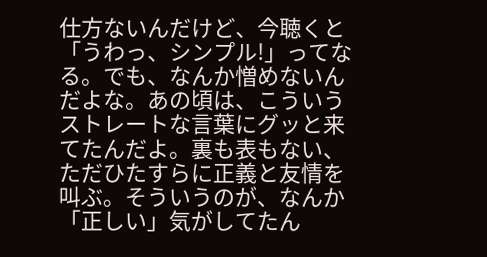仕方ないんだけど、今聴くと「うわっ、シンプル!」ってなる。でも、なんか憎めないんだよな。あの頃は、こういうストレートな言葉にグッと来てたんだよ。裏も表もない、ただひたすらに正義と友情を叫ぶ。そういうのが、なんか「正しい」気がしてたん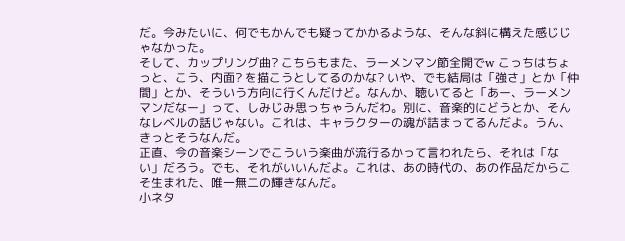だ。今みたいに、何でもかんでも疑ってかかるような、そんな斜に構えた感じじゃなかった。
そして、カップリング曲? こちらもまた、ラーメンマン節全開でw こっちはちょっと、こう、内面? を描こうとしてるのかな? いや、でも結局は「強さ」とか「仲間」とか、そういう方向に行くんだけど。なんか、聴いてると「あー、ラーメンマンだなー」って、しみじみ思っちゃうんだわ。別に、音楽的にどうとか、そんなレベルの話じゃない。これは、キャラクターの魂が詰まってるんだよ。うん、きっとそうなんだ。
正直、今の音楽シーンでこういう楽曲が流行るかって言われたら、それは「ない」だろう。でも、それがいいんだよ。これは、あの時代の、あの作品だからこそ生まれた、唯一無二の輝きなんだ。
小ネタ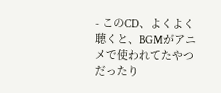- このCD、よくよく聴くと、BGMがアニメで使われてたやつだったり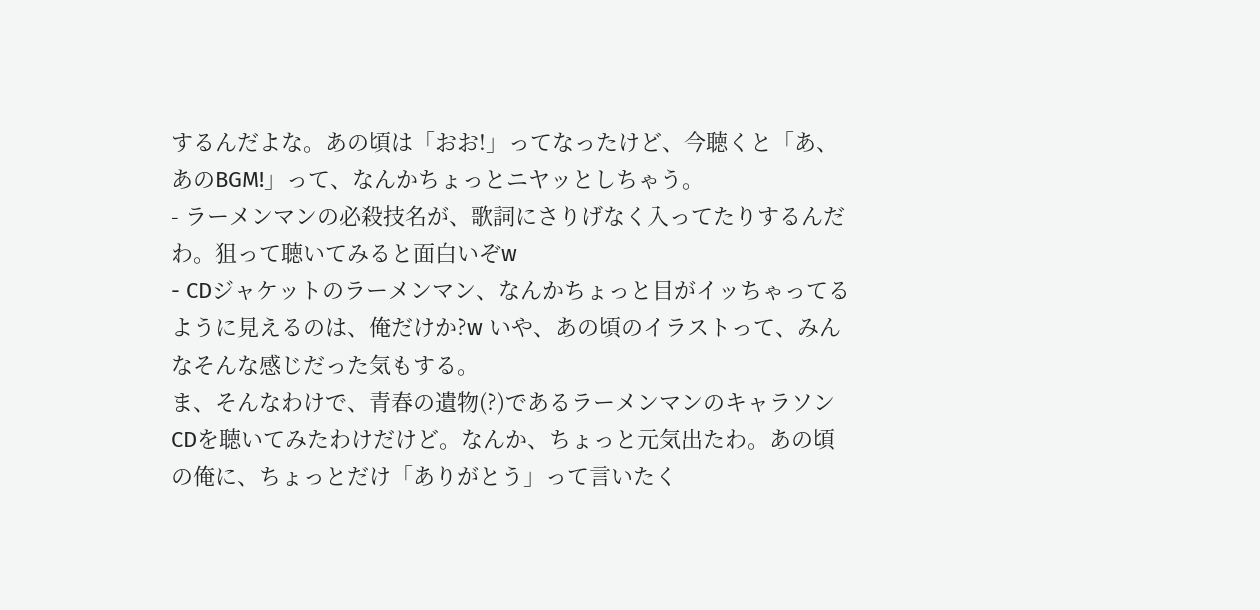するんだよな。あの頃は「おお!」ってなったけど、今聴くと「あ、あのBGM!」って、なんかちょっとニヤッとしちゃう。
- ラーメンマンの必殺技名が、歌詞にさりげなく入ってたりするんだわ。狙って聴いてみると面白いぞw
- CDジャケットのラーメンマン、なんかちょっと目がイッちゃってるように見えるのは、俺だけか?w いや、あの頃のイラストって、みんなそんな感じだった気もする。
ま、そんなわけで、青春の遺物(?)であるラーメンマンのキャラソンCDを聴いてみたわけだけど。なんか、ちょっと元気出たわ。あの頃の俺に、ちょっとだけ「ありがとう」って言いたく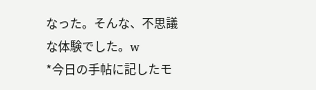なった。そんな、不思議な体験でした。w
*今日の手帖に記したモ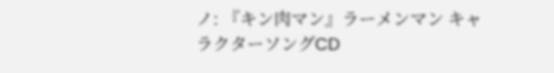ノ: 『キン肉マン』ラーメンマン キャラクターソングCD